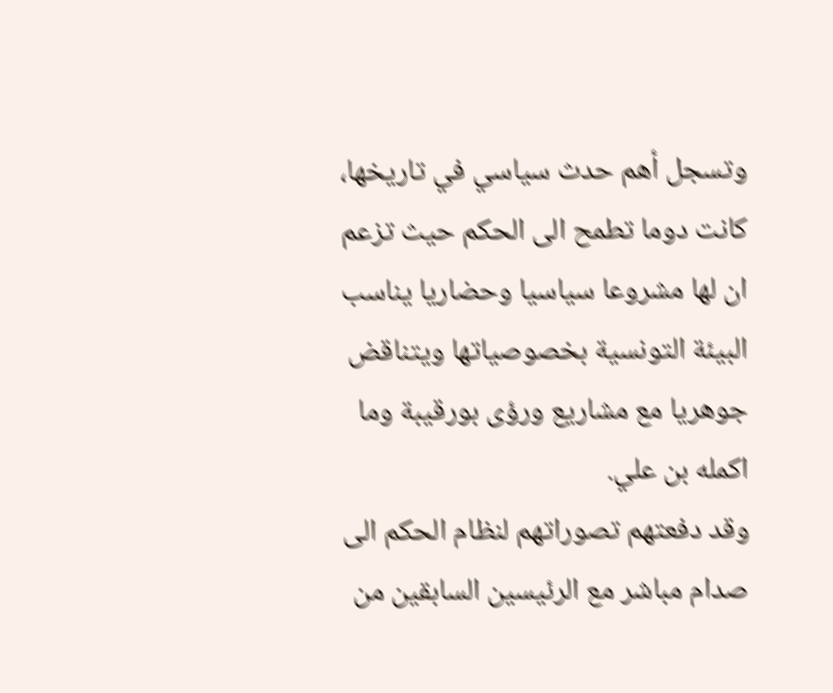وتسجل أهم حدث سياسي في تاريخها، كانت دوما تطمح الى الحكم حيث تزعم ان لها مشروعا سياسيا وحضاريا يناسب البيئة التونسية بخصوصياتها ويتناقض جوهريا مع مشاريع ورؤى بورقيبة وما اكمله بن علي.
وقد دفعتهم تصوراتهم لنظام الحكم الى صدام مباشر مع الرئيسين السابقين من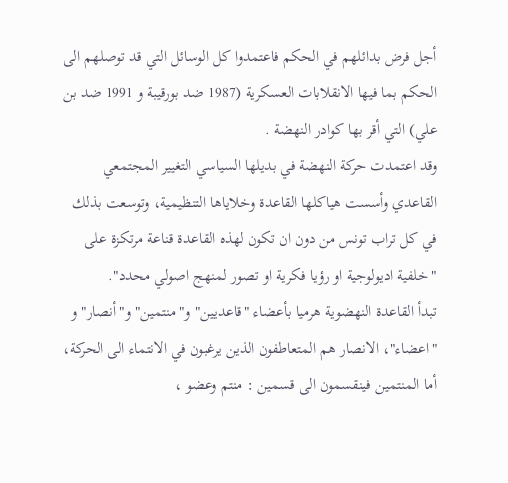أجل فرض بدائلهم في الحكم فاعتمدوا كل الوسائل التي قد توصلهم الى الحكم بما فيها الانقلابات العسكرية (1987 ضد بورقيبة و 1991 ضد بن علي) التي أقر بها كوادر النهضة .
وقد اعتمدت حركة النهضة في بديلها السياسي التغيير المجتمعي القاعدي وأسست هياكلها القاعدة وخلاياها التنظيمية، وتوسعت بذلك في كل تراب تونس من دون ان تكون لهذه القاعدة قناعة مرتكزة على "خلفية اديولوجية او رؤيا فكرية او تصور لمنهج اصولي محدد".
تبدأ القاعدة النهضوية هرميا بأعضاء "قاعديين" و"منتمين" و"أنصار" و "اعضاء"، الانصار هم المتعاطفون الذين يرغبون في الانتماء الى الحركة، أما المنتمين فينقسمون الى قسمين : منتم وعضو ،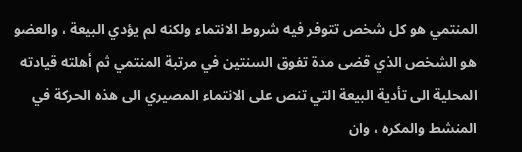المنتمي هو كل شخص تتوفر فيه شروط الانتماء ولكنه لم يؤدي البيعة ، والعضو هو الشخص الذي قضى مدة تفوق السنتين في مرتبة المنتمي ثم أهلته قيادته المحلية الى تأدية البيعة التي تنص على الانتماء المصيري الى هذه الحركة في المنشط والمكره ، وان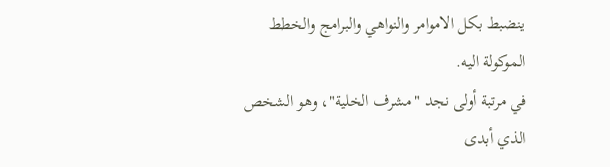ينضبط بكل الاموامر والنواهي والبرامج والخطط الموكولة اليه.
في مرتبة أولى نجد "مشرف الخلية"، وهو الشخص الذي أبدى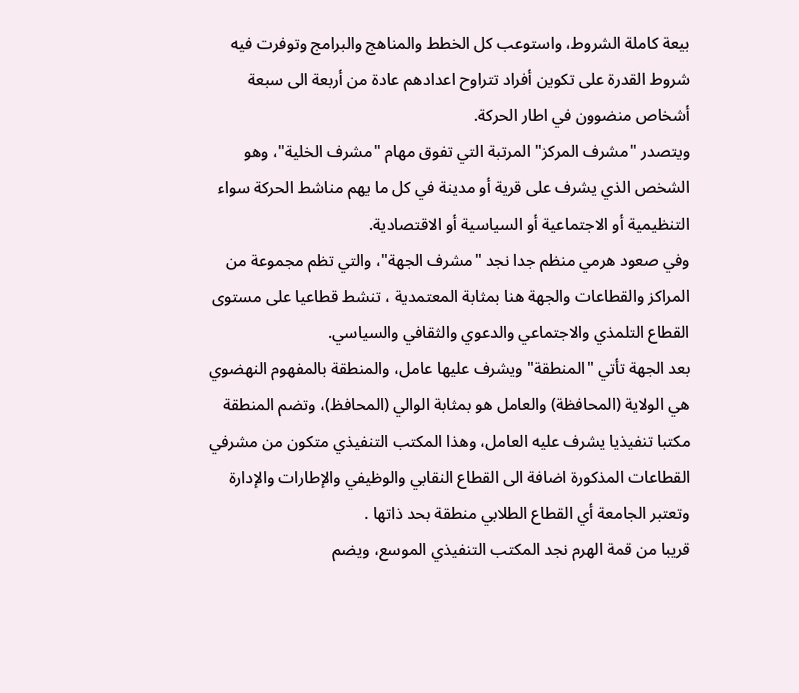بيعة كاملة الشروط، واستوعب كل الخطط والمناهج والبرامج وتوفرت فيه شروط القدرة على تكوين أفراد تتراوح اعدادهم عادة من أربعة الى سبعة أشخاص منضوون في اطار الحركة.
ويتصدر "مشرف المركز" المرتبة التي تفوق مهام "مشرف الخلية"، وهو الشخص الذي يشرف على قرية أو مدينة في كل ما يهم مناشط الحركة سواء التنظيمية أو الاجتماعية أو السياسية أو الاقتصادية.
وفي صعود هرمي منظم جدا نجد "مشرف الجهة"، والتي تظم مجموعة من المراكز والقطاعات والجهة هنا بمثابة المعتمدية ، تنشط قطاعيا على مستوى القطاع التلمذي والاجتماعي والدعوي والثقافي والسياسي.
بعد الجهة تأتي "المنطقة" ويشرف عليها عامل، والمنطقة بالمفهوم النهضوي هي الولاية (المحافظة) والعامل هو بمثابة الوالي (المحافظ)، وتضم المنطقة مكتبا تنفيذيا يشرف عليه العامل، وهذا المكتب التنفيذي متكون من مشرفي القطاعات المذكورة اضافة الى القطاع النقابي والوظيفي والإطارات والإدارة وتعتبر الجامعة أي القطاع الطلابي منطقة بحد ذاتها .
قريبا من قمة الهرم نجد المكتب التنفيذي الموسع، ويضم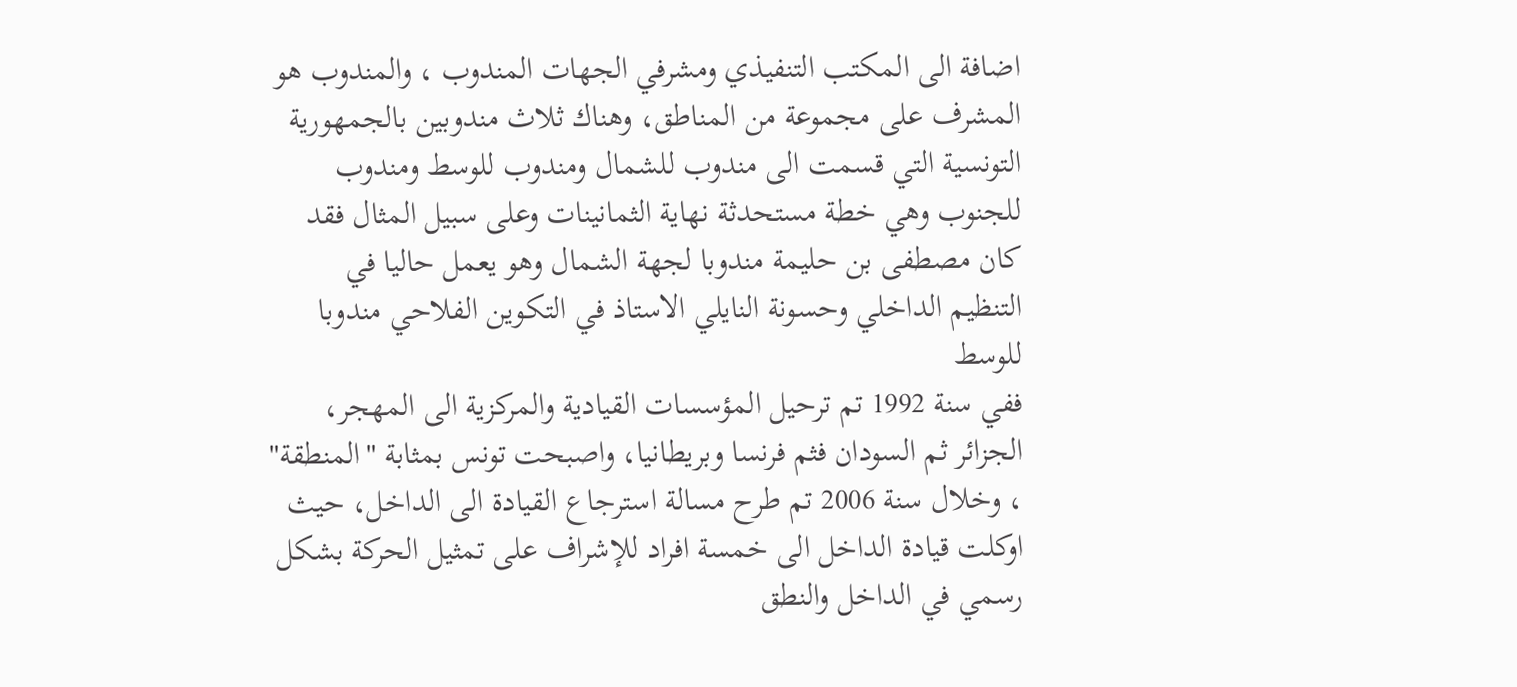اضافة الى المكتب التنفيذي ومشرفي الجهات المندوب ، والمندوب هو المشرف على مجموعة من المناطق، وهناك ثلاث مندوبين بالجمهورية التونسية التي قسمت الى مندوب للشمال ومندوب للوسط ومندوب للجنوب وهي خطة مستحدثة نهاية الثمانينات وعلى سبيل المثال فقد كان مصطفى بن حليمة مندوبا لجهة الشمال وهو يعمل حاليا في التنظيم الداخلي وحسونة النايلي الاستاذ في التكوين الفلاحي مندوبا للوسط
ففي سنة 1992 تم ترحيل المؤسسات القيادية والمركزية الى المهجر، الجزائر ثم السودان فثم فرنسا وبريطانيا، واصبحت تونس بمثابة "المنطقة" ، وخلال سنة 2006 تم طرح مسالة استرجاع القيادة الى الداخل، حيث اوكلت قيادة الداخل الى خمسة افراد للإشراف على تمثيل الحركة بشكل رسمي في الداخل والنطق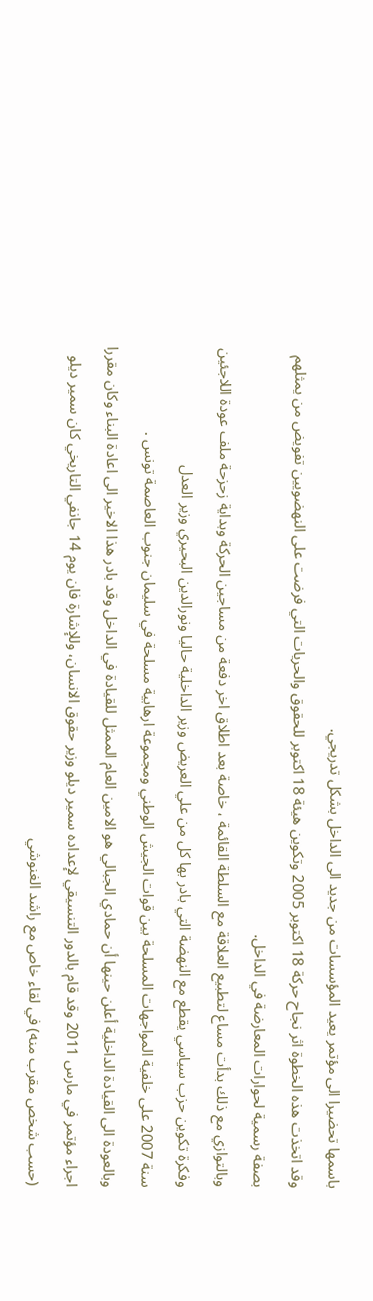باسمها تحضيرا الى مؤتمر يعيد المؤسسات من جديد الى الداخل بشكل تدريجي.
وقد اتخذت هذه الخطوة اثر نجاح حركة 18 اكتوبر 2005 وتكوين هيئة 18 اكتوبر للحقوق والحريات التي فرضت على النهضويين تفويض من يمثلهم بصفة رسمية لحوارات المعارضة في الداخل.
وبالتوازي مع ذلك بدأت مساع لتطبيع العلاقة مع السلطة القائمة ، خاصة بعد اطلاق اخر دفعة من مساجين الحركة وبداية زحزحة ملف عودة اللاجئين وفكرة تكوين حزب سياسي يقطع مع النهضة التي بادر بها كل من علي العريض وزير الداخلية حاليا ونورالدين البحيري وزير العدل
سنة 2007 على خلفية المواجهات المسلحة بين قوات الجيش الوطني ومجموعة ارهابية مسلحة في سليمان جنوب العاصمة تونس .
وبالعودة الى القيادة الداخلية أعلن حينها أن حمادي الجبالي هو الامين العام الممثل للقيادة في الداخل وقد بادر هذا الاخير الى اعادة البناء وكان مقررا اجراء مؤتمر في مارس 2011 وقد قام بالدور التنسيقي لإعداده سمير ديلو وزير حقوق الانسان، وللإشارة فان يوم 14 جانفي التاريخي كان سمير ديلو (حسب شخص مقرب منه) في لقاء خاص مع راشد الغنوشي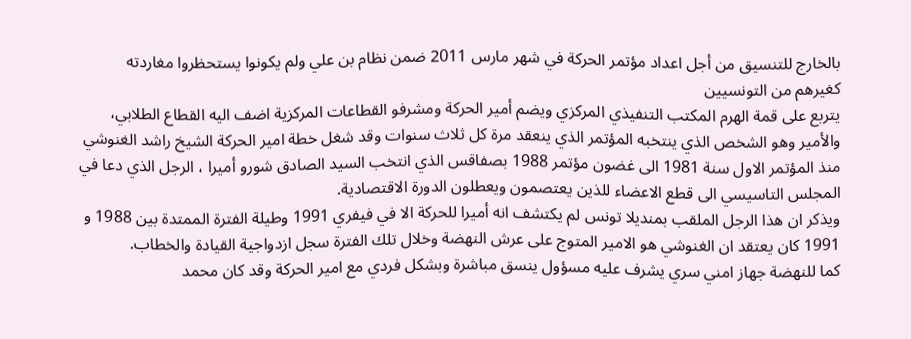بالخارج للتنسيق من أجل اعداد مؤتمر الحركة في شهر مارس 2011 ضمن نظام بن علي ولم يكونوا يستحظروا مغاردته كغيرهم من التونسيين
يتربع على قمة الهرم المكتب التنفيذي المركزي ويضم أمير الحركة ومشرفو القطاعات المركزية اضف اليه القطاع الطلابي، والأمير وهو الشخص الذي ينتخبه المؤتمر الذي ينعقد مرة كل ثلاث سنوات وقد شغل خطة امير الحركة الشيخ راشد الغنوشي منذ المؤتمر الاول سنة 1981 الى غضون مؤتمر 1988 بصفاقس الذي انتخب السيد الصادق شورو أميرا ، الرجل الذي دعا في المجلس التاسيسي الى قطع الاعضاء للذين يعتصمون ويعطلون الدورة الاقتصادية.
ويذكر ان هذا الرجل الملقب بمنديلا تونس لم يكتشف انه أميرا للحركة الا في فيفري 1991 وطيلة الفترة الممتدة بين 1988 و 1991 كان يعتقد ان الغنوشي هو الامير المتوج على عرش النهضة وخلال تلك الفترة سجل ازدواجية القيادة والخطاب.
كما للنهضة جهاز امني سري يشرف عليه مسؤول ينسق مباشرة وبشكل فردي مع امير الحركة وقد كان محمد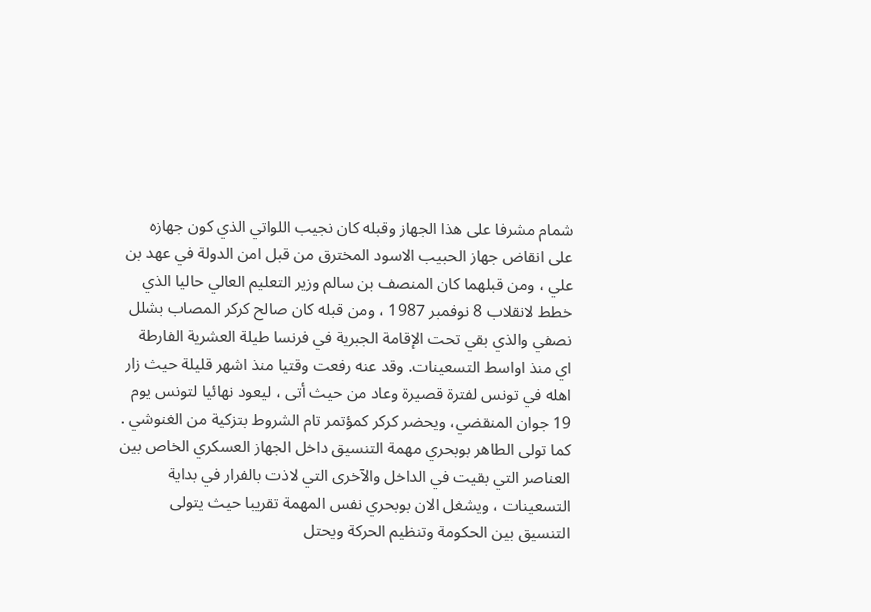شمام مشرفا على هذا الجهاز وقبله كان نجيب اللواتي الذي كون جهازه على انقاض جهاز الحبيب الاسود المخترق من قبل امن الدولة في عهد بن علي ، ومن قبلهما كان المنصف بن سالم وزير التعليم العالي حاليا الذي خطط لانقلاب 8 نوفمبر 1987 ، ومن قبله كان صالح كركر المصاب بشلل نصفي والذي بقي تحت الإقامة الجبرية في فرنسا طيلة العشرية الفارطة اي منذ اواسط التسعينات. وقد عنه رفعت وقتيا منذ اشهر قليلة حيث زار اهله في تونس لفترة قصيرة وعاد من حيث أتى ، ليعود نهائيا لتونس يوم 19 جوان المنقضي، ويحضر كركر كمؤتمر تام الشروط بتزكية من الغنوشي .
كما تولى الطاهر بوبحري مهمة التنسيق داخل الجهاز العسكري الخاص بين العناصر التي بقيت في الداخل والآخرى التي لاذت بالفرار في بداية التسعينات ، ويشغل الان بوبحري نفس المهمة تقريبا حيث يتولى التنسيق بين الحكومة وتنظيم الحركة ويحتل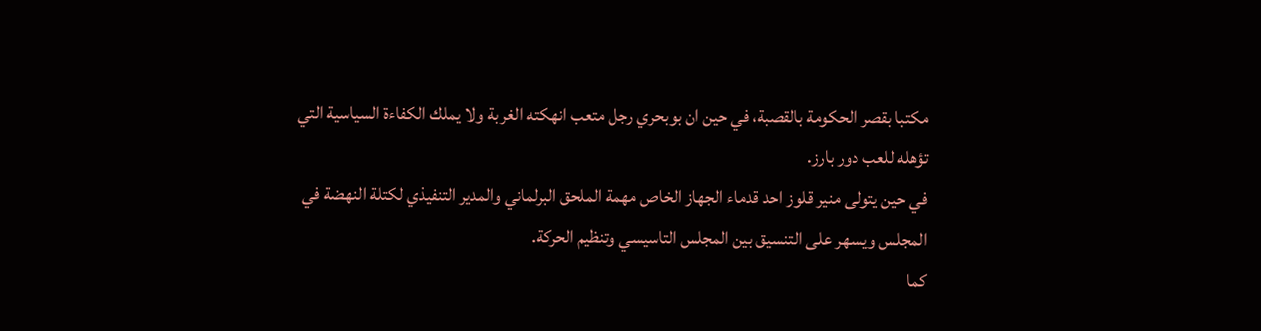مكتبا بقصر الحكومة بالقصبة، في حين ان بوبحري رجل متعب انهكته الغربة ولا يملك الكفاءة السياسية التي تؤهله للعب دور بارز.
في حين يتولى منير قلوز احد قدماء الجهاز الخاص مهمة الملحق البرلماني والمدير التنفيذي لكتلة النهضة في المجلس ويسهر على التنسيق بين المجلس التاسيسي وتنظيم الحركة.
كما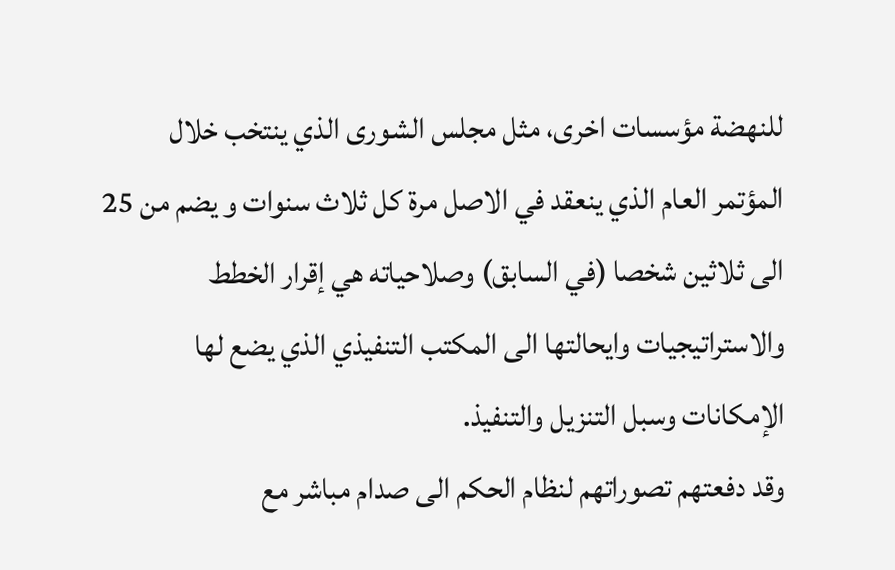للنهضة مؤسسات اخرى، مثل مجلس الشورى الذي ينتخب خلال المؤتمر العام الذي ينعقد في الاصل مرة كل ثلاث سنوات و يضم من 25 الى ثلاثين شخصا (في السابق) وصلاحياته هي إقرار الخطط والاستراتيجيات وايحالتها الى المكتب التنفيذي الذي يضع لها الإمكانات وسبل التنزيل والتنفيذ.
وقد دفعتهم تصوراتهم لنظام الحكم الى صدام مباشر مع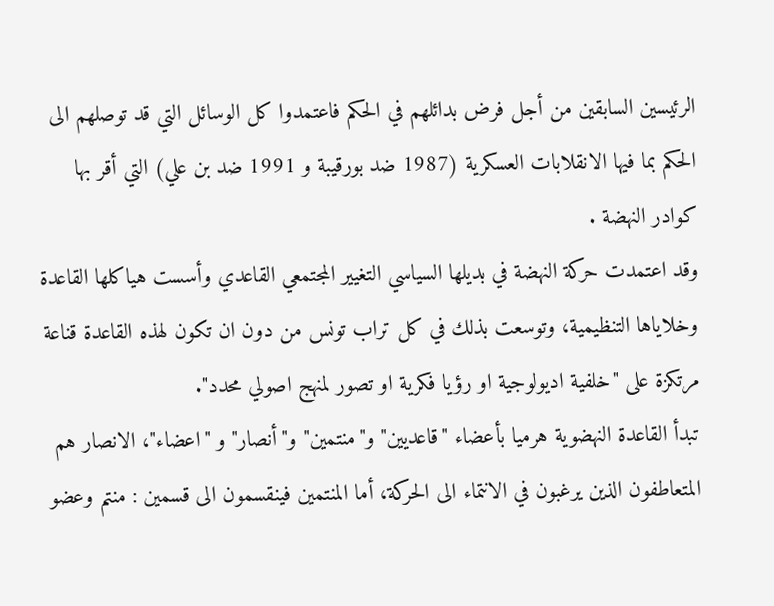الرئيسين السابقين من أجل فرض بدائلهم في الحكم فاعتمدوا كل الوسائل التي قد توصلهم الى الحكم بما فيها الانقلابات العسكرية (1987 ضد بورقيبة و 1991 ضد بن علي) التي أقر بها كوادر النهضة .
وقد اعتمدت حركة النهضة في بديلها السياسي التغيير المجتمعي القاعدي وأسست هياكلها القاعدة وخلاياها التنظيمية، وتوسعت بذلك في كل تراب تونس من دون ان تكون لهذه القاعدة قناعة مرتكزة على "خلفية اديولوجية او رؤيا فكرية او تصور لمنهج اصولي محدد".
تبدأ القاعدة النهضوية هرميا بأعضاء "قاعديين" و"منتمين" و"أنصار" و "اعضاء"، الانصار هم المتعاطفون الذين يرغبون في الانتماء الى الحركة، أما المنتمين فينقسمون الى قسمين : منتم وعضو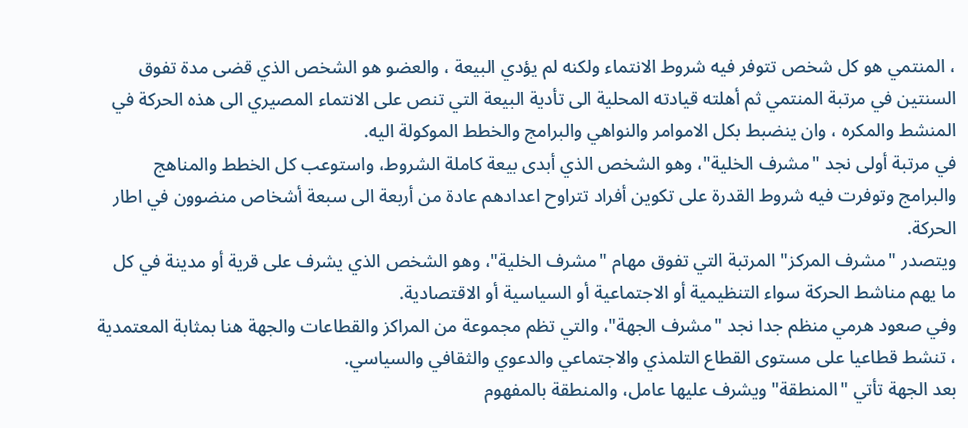، المنتمي هو كل شخص تتوفر فيه شروط الانتماء ولكنه لم يؤدي البيعة ، والعضو هو الشخص الذي قضى مدة تفوق السنتين في مرتبة المنتمي ثم أهلته قيادته المحلية الى تأدية البيعة التي تنص على الانتماء المصيري الى هذه الحركة في المنشط والمكره ، وان ينضبط بكل الاموامر والنواهي والبرامج والخطط الموكولة اليه.
في مرتبة أولى نجد "مشرف الخلية"، وهو الشخص الذي أبدى بيعة كاملة الشروط، واستوعب كل الخطط والمناهج والبرامج وتوفرت فيه شروط القدرة على تكوين أفراد تتراوح اعدادهم عادة من أربعة الى سبعة أشخاص منضوون في اطار الحركة.
ويتصدر "مشرف المركز" المرتبة التي تفوق مهام "مشرف الخلية"، وهو الشخص الذي يشرف على قرية أو مدينة في كل ما يهم مناشط الحركة سواء التنظيمية أو الاجتماعية أو السياسية أو الاقتصادية.
وفي صعود هرمي منظم جدا نجد "مشرف الجهة"، والتي تظم مجموعة من المراكز والقطاعات والجهة هنا بمثابة المعتمدية ، تنشط قطاعيا على مستوى القطاع التلمذي والاجتماعي والدعوي والثقافي والسياسي.
بعد الجهة تأتي "المنطقة" ويشرف عليها عامل، والمنطقة بالمفهوم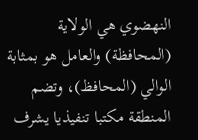النهضوي هي الولاية (المحافظة) والعامل هو بمثابة الوالي (المحافظ)، وتضم المنطقة مكتبا تنفيذيا يشرف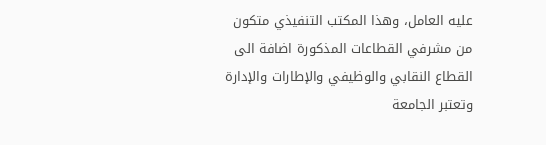عليه العامل، وهذا المكتب التنفيذي متكون من مشرفي القطاعات المذكورة اضافة الى القطاع النقابي والوظيفي والإطارات والإدارة وتعتبر الجامعة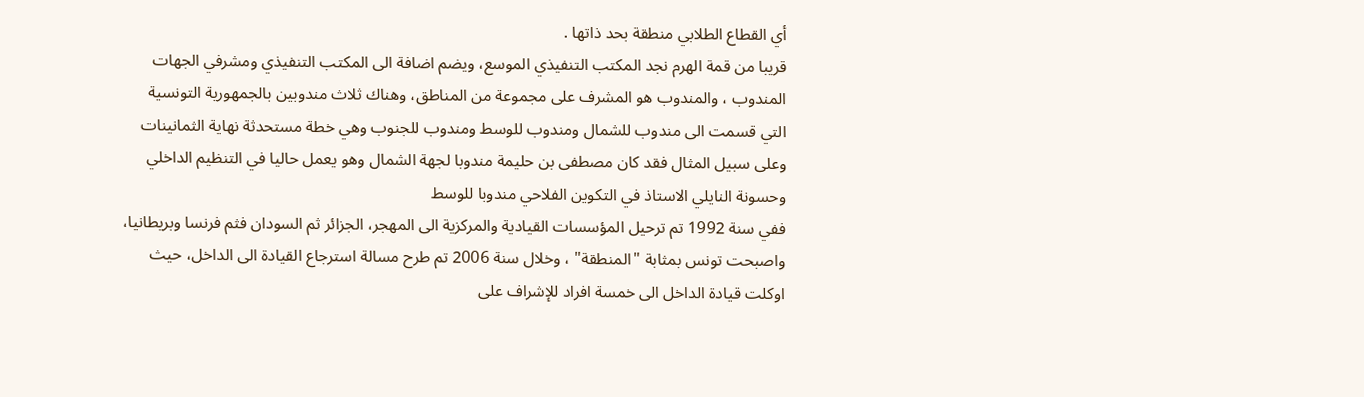أي القطاع الطلابي منطقة بحد ذاتها .
قريبا من قمة الهرم نجد المكتب التنفيذي الموسع، ويضم اضافة الى المكتب التنفيذي ومشرفي الجهات المندوب ، والمندوب هو المشرف على مجموعة من المناطق، وهناك ثلاث مندوبين بالجمهورية التونسية التي قسمت الى مندوب للشمال ومندوب للوسط ومندوب للجنوب وهي خطة مستحدثة نهاية الثمانينات وعلى سبيل المثال فقد كان مصطفى بن حليمة مندوبا لجهة الشمال وهو يعمل حاليا في التنظيم الداخلي وحسونة النايلي الاستاذ في التكوين الفلاحي مندوبا للوسط
ففي سنة 1992 تم ترحيل المؤسسات القيادية والمركزية الى المهجر، الجزائر ثم السودان فثم فرنسا وبريطانيا، واصبحت تونس بمثابة "المنطقة" ، وخلال سنة 2006 تم طرح مسالة استرجاع القيادة الى الداخل، حيث اوكلت قيادة الداخل الى خمسة افراد للإشراف على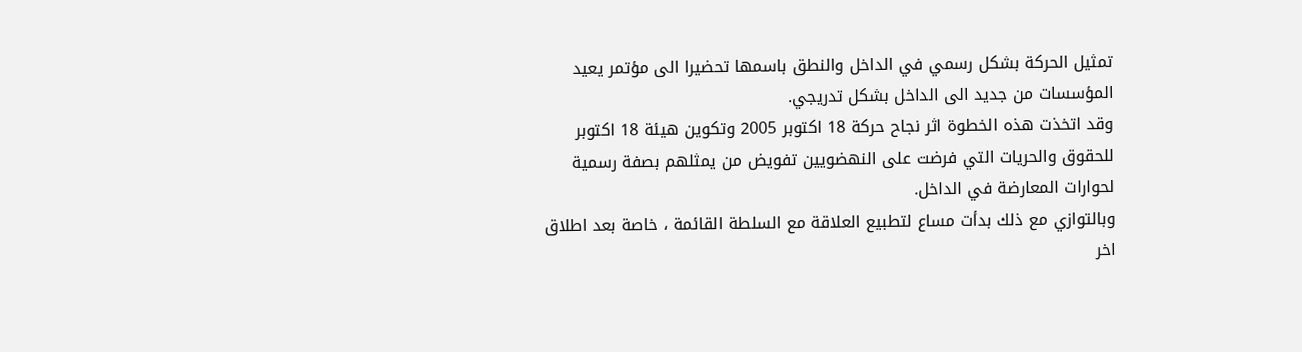تمثيل الحركة بشكل رسمي في الداخل والنطق باسمها تحضيرا الى مؤتمر يعيد المؤسسات من جديد الى الداخل بشكل تدريجي.
وقد اتخذت هذه الخطوة اثر نجاح حركة 18 اكتوبر 2005 وتكوين هيئة 18 اكتوبر للحقوق والحريات التي فرضت على النهضويين تفويض من يمثلهم بصفة رسمية لحوارات المعارضة في الداخل.
وبالتوازي مع ذلك بدأت مساع لتطبيع العلاقة مع السلطة القائمة ، خاصة بعد اطلاق اخر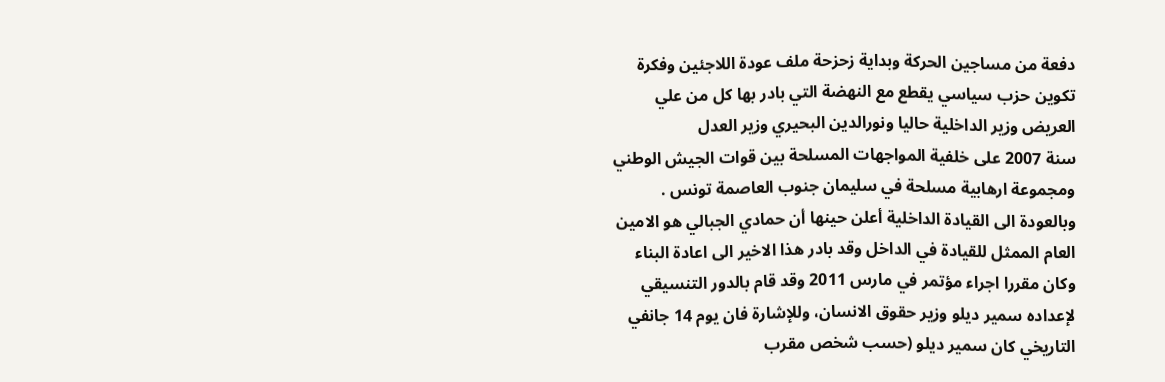دفعة من مساجين الحركة وبداية زحزحة ملف عودة اللاجئين وفكرة تكوين حزب سياسي يقطع مع النهضة التي بادر بها كل من علي العريض وزير الداخلية حاليا ونورالدين البحيري وزير العدل
سنة 2007 على خلفية المواجهات المسلحة بين قوات الجيش الوطني ومجموعة ارهابية مسلحة في سليمان جنوب العاصمة تونس .
وبالعودة الى القيادة الداخلية أعلن حينها أن حمادي الجبالي هو الامين العام الممثل للقيادة في الداخل وقد بادر هذا الاخير الى اعادة البناء وكان مقررا اجراء مؤتمر في مارس 2011 وقد قام بالدور التنسيقي لإعداده سمير ديلو وزير حقوق الانسان، وللإشارة فان يوم 14 جانفي التاريخي كان سمير ديلو (حسب شخص مقرب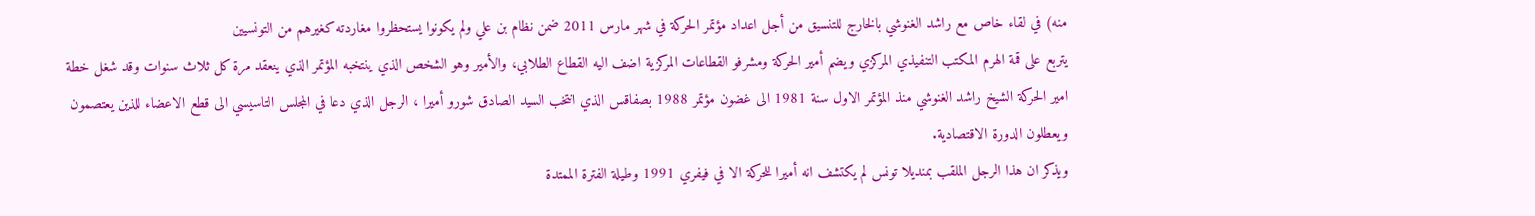منه) في لقاء خاص مع راشد الغنوشي بالخارج للتنسيق من أجل اعداد مؤتمر الحركة في شهر مارس 2011 ضمن نظام بن علي ولم يكونوا يستحظروا مغاردته كغيرهم من التونسيين
يتربع على قمة الهرم المكتب التنفيذي المركزي ويضم أمير الحركة ومشرفو القطاعات المركزية اضف اليه القطاع الطلابي، والأمير وهو الشخص الذي ينتخبه المؤتمر الذي ينعقد مرة كل ثلاث سنوات وقد شغل خطة امير الحركة الشيخ راشد الغنوشي منذ المؤتمر الاول سنة 1981 الى غضون مؤتمر 1988 بصفاقس الذي انتخب السيد الصادق شورو أميرا ، الرجل الذي دعا في المجلس التاسيسي الى قطع الاعضاء للذين يعتصمون ويعطلون الدورة الاقتصادية.
ويذكر ان هذا الرجل الملقب بمنديلا تونس لم يكتشف انه أميرا للحركة الا في فيفري 1991 وطيلة الفترة الممتدة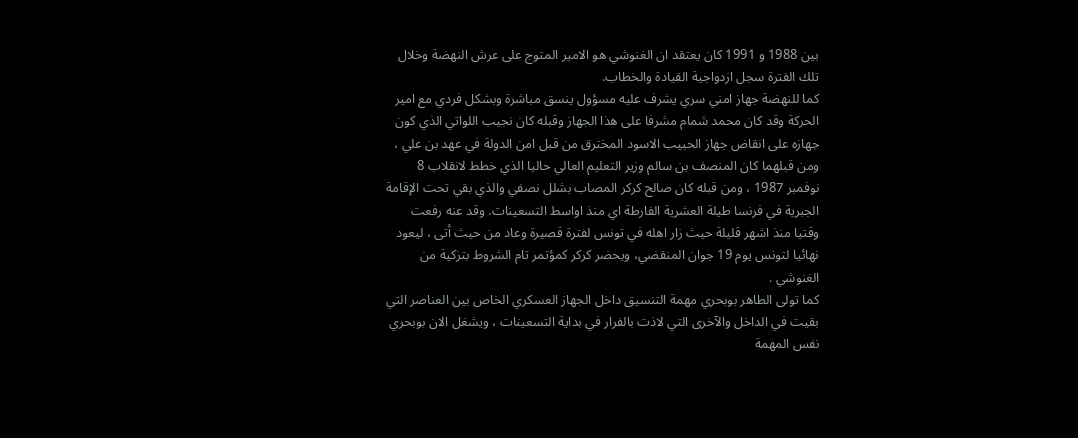بين 1988 و 1991 كان يعتقد ان الغنوشي هو الامير المتوج على عرش النهضة وخلال تلك الفترة سجل ازدواجية القيادة والخطاب.
كما للنهضة جهاز امني سري يشرف عليه مسؤول ينسق مباشرة وبشكل فردي مع امير الحركة وقد كان محمد شمام مشرفا على هذا الجهاز وقبله كان نجيب اللواتي الذي كون جهازه على انقاض جهاز الحبيب الاسود المخترق من قبل امن الدولة في عهد بن علي ، ومن قبلهما كان المنصف بن سالم وزير التعليم العالي حاليا الذي خطط لانقلاب 8 نوفمبر 1987 ، ومن قبله كان صالح كركر المصاب بشلل نصفي والذي بقي تحت الإقامة الجبرية في فرنسا طيلة العشرية الفارطة اي منذ اواسط التسعينات. وقد عنه رفعت وقتيا منذ اشهر قليلة حيث زار اهله في تونس لفترة قصيرة وعاد من حيث أتى ، ليعود نهائيا لتونس يوم 19 جوان المنقضي، ويحضر كركر كمؤتمر تام الشروط بتزكية من الغنوشي .
كما تولى الطاهر بوبحري مهمة التنسيق داخل الجهاز العسكري الخاص بين العناصر التي بقيت في الداخل والآخرى التي لاذت بالفرار في بداية التسعينات ، ويشغل الان بوبحري نفس المهمة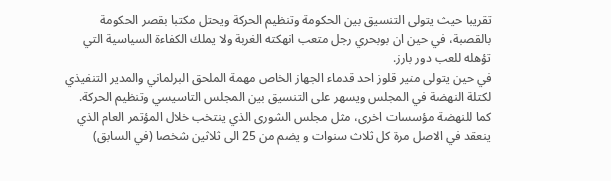تقريبا حيث يتولى التنسيق بين الحكومة وتنظيم الحركة ويحتل مكتبا بقصر الحكومة بالقصبة، في حين ان بوبحري رجل متعب انهكته الغربة ولا يملك الكفاءة السياسية التي تؤهله للعب دور بارز.
في حين يتولى منير قلوز احد قدماء الجهاز الخاص مهمة الملحق البرلماني والمدير التنفيذي لكتلة النهضة في المجلس ويسهر على التنسيق بين المجلس التاسيسي وتنظيم الحركة.
كما للنهضة مؤسسات اخرى، مثل مجلس الشورى الذي ينتخب خلال المؤتمر العام الذي ينعقد في الاصل مرة كل ثلاث سنوات و يضم من 25 الى ثلاثين شخصا (في السابق)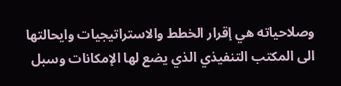وصلاحياته هي إقرار الخطط والاستراتيجيات وايحالتها الى المكتب التنفيذي الذي يضع لها الإمكانات وسبل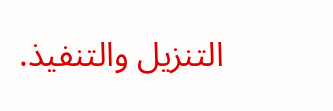التنزيل والتنفيذ.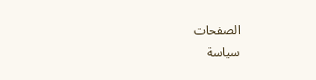الصفحات
سياسة